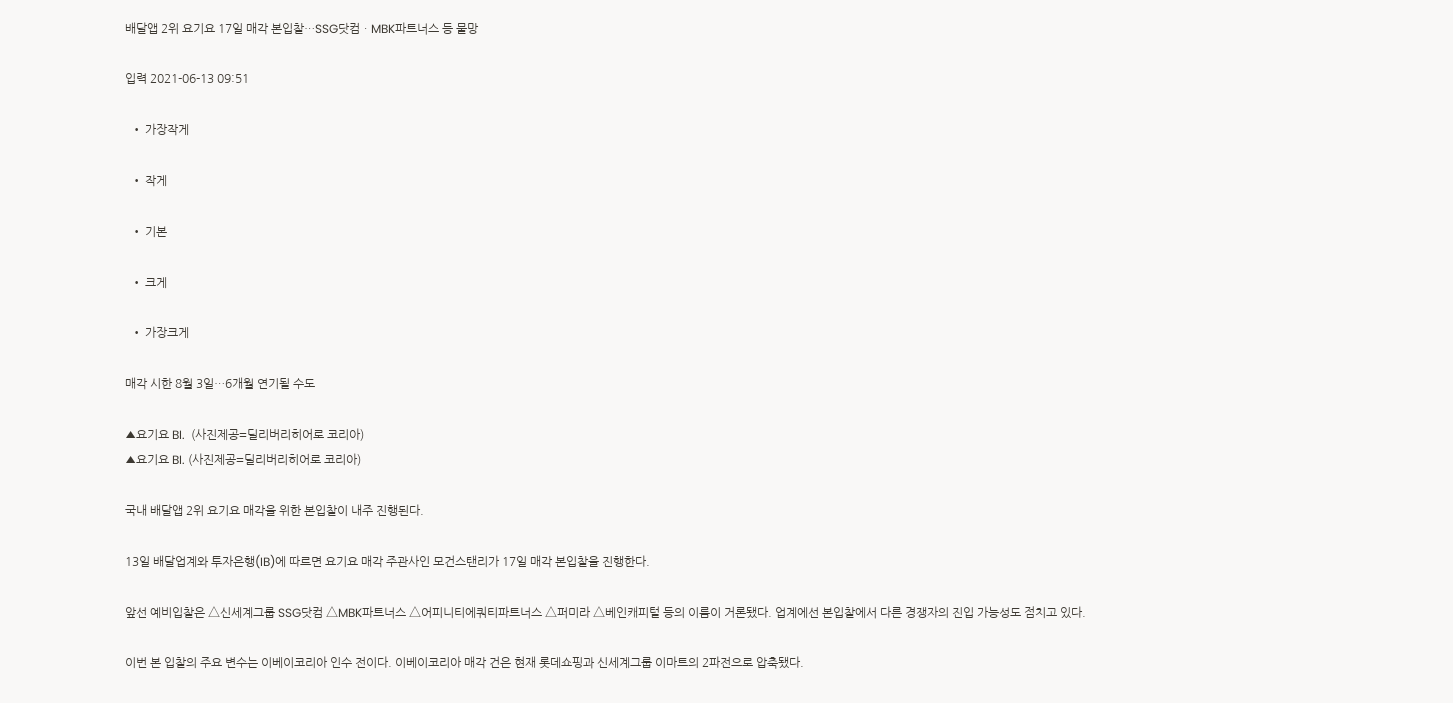배달앱 2위 요기요 17일 매각 본입찰…SSG닷컴ㆍMBK파트너스 등 물망

입력 2021-06-13 09:51

  • 가장작게

  • 작게

  • 기본

  • 크게

  • 가장크게

매각 시한 8월 3일…6개월 연기될 수도

▲요기요 BI.  (사진제공=딜리버리히어로 코리아)
▲요기요 BI. (사진제공=딜리버리히어로 코리아)

국내 배달앱 2위 요기요 매각을 위한 본입찰이 내주 진행된다.

13일 배달업계와 투자은행(IB)에 따르면 요기요 매각 주관사인 모건스탠리가 17일 매각 본입찰을 진행한다.

앞선 예비입찰은 △신세계그룹 SSG닷컴 △MBK파트너스 △어피니티에쿼티파트너스 △퍼미라 △베인캐피털 등의 이름이 거론됐다. 업계에선 본입찰에서 다른 경쟁자의 진입 가능성도 점치고 있다.

이번 본 입찰의 주요 변수는 이베이코리아 인수 전이다. 이베이코리아 매각 건은 현재 롯데쇼핑과 신세계그룹 이마트의 2파전으로 압축됐다.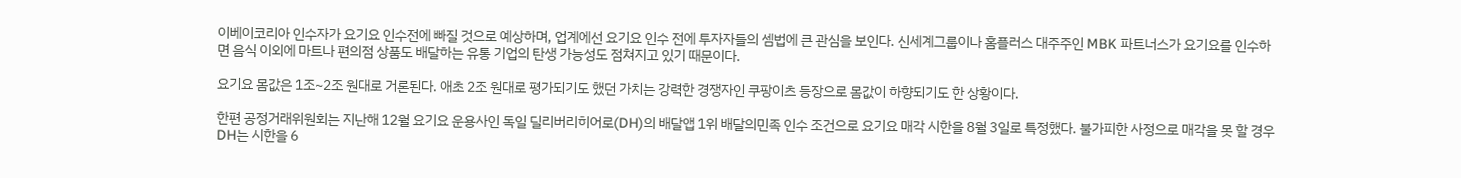이베이코리아 인수자가 요기요 인수전에 빠질 것으로 예상하며, 업계에선 요기요 인수 전에 투자자들의 셈법에 큰 관심을 보인다. 신세계그룹이나 홈플러스 대주주인 MBK 파트너스가 요기요를 인수하면 음식 이외에 마트나 편의점 상품도 배달하는 유통 기업의 탄생 가능성도 점쳐지고 있기 때문이다.

요기요 몸값은 1조~2조 원대로 거론된다. 애초 2조 원대로 평가되기도 했던 가치는 강력한 경쟁자인 쿠팡이츠 등장으로 몸값이 하향되기도 한 상황이다.

한편 공정거래위원회는 지난해 12월 요기요 운용사인 독일 딜리버리히어로(DH)의 배달앱 1위 배달의민족 인수 조건으로 요기요 매각 시한을 8월 3일로 특정했다. 불가피한 사정으로 매각을 못 할 경우 DH는 시한을 6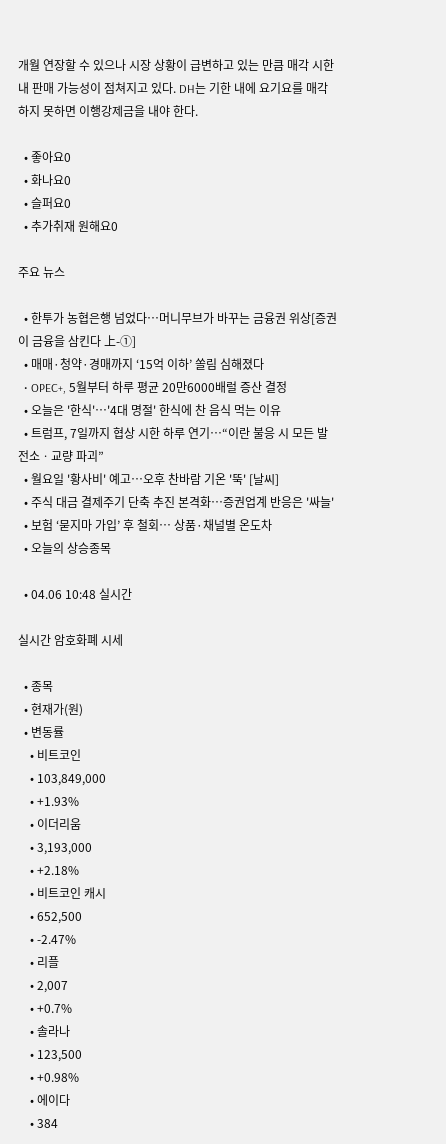개월 연장할 수 있으나 시장 상황이 급변하고 있는 만큼 매각 시한 내 판매 가능성이 점쳐지고 있다. DH는 기한 내에 요기요를 매각하지 못하면 이행강제금을 내야 한다.

  • 좋아요0
  • 화나요0
  • 슬퍼요0
  • 추가취재 원해요0

주요 뉴스

  • 한투가 농협은행 넘었다…머니무브가 바꾸는 금융권 위상[증권이 금융을 삼킨다 上-①]
  • 매매·청약·경매까지 ‘15억 이하’ 쏠림 심해졌다
  • OPEC+, 5월부터 하루 평균 20만6000배럴 증산 결정
  • 오늘은 '한식'…'4대 명절' 한식에 찬 음식 먹는 이유
  • 트럼프, 7일까지 협상 시한 하루 연기⋯“이란 불응 시 모든 발전소ㆍ교량 파괴”
  • 월요일 '황사비' 예고…오후 찬바람 기온 '뚝' [날씨]
  • 주식 대금 결제주기 단축 추진 본격화…증권업계 반응은 '싸늘'
  • 보험 ‘묻지마 가입’ 후 철회⋯ 상품·채널별 온도차
  • 오늘의 상승종목

  • 04.06 10:48 실시간

실시간 암호화폐 시세

  • 종목
  • 현재가(원)
  • 변동률
    • 비트코인
    • 103,849,000
    • +1.93%
    • 이더리움
    • 3,193,000
    • +2.18%
    • 비트코인 캐시
    • 652,500
    • -2.47%
    • 리플
    • 2,007
    • +0.7%
    • 솔라나
    • 123,500
    • +0.98%
    • 에이다
    • 384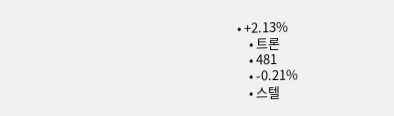• +2.13%
    • 트론
    • 481
    • -0.21%
    • 스텔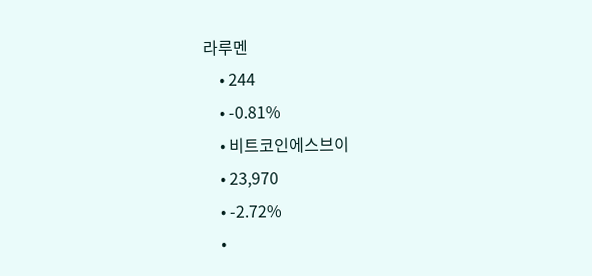라루멘
    • 244
    • -0.81%
    • 비트코인에스브이
    • 23,970
    • -2.72%
    •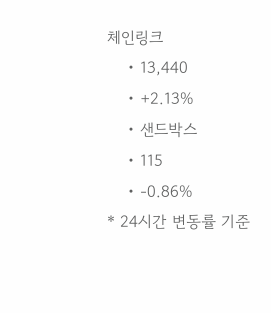체인링크
    • 13,440
    • +2.13%
    • 샌드박스
    • 115
    • -0.86%
* 24시간 변동률 기준